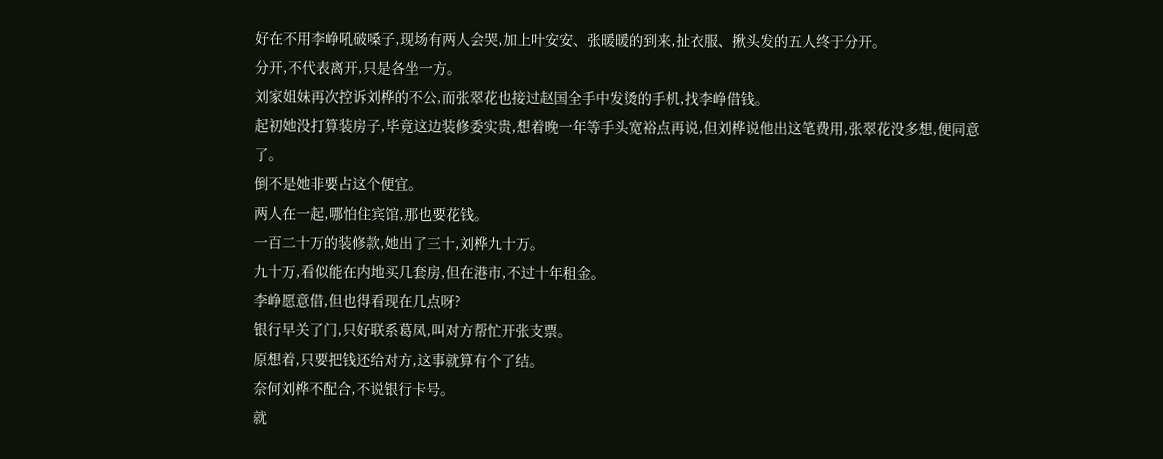好在不用李峥吼破嗓子,现场有两人会哭,加上叶安安、张暖暖的到来,扯衣服、揪头发的五人终于分开。
分开,不代表离开,只是各坐一方。
刘家姐妹再次控诉刘桦的不公,而张翠花也接过赵国全手中发烫的手机,找李峥借钱。
起初她没打算装房子,毕竟这边装修委实贵,想着晚一年等手头宽裕点再说,但刘桦说他出这笔费用,张翠花没多想,便同意了。
倒不是她非要占这个便宜。
两人在一起,哪怕住宾馆,那也要花钱。
一百二十万的装修款,她出了三十,刘桦九十万。
九十万,看似能在内地买几套房,但在港市,不过十年租金。
李峥愿意借,但也得看现在几点呀?
银行早关了门,只好联系葛凤,叫对方帮忙开张支票。
原想着,只要把钱还给对方,这事就算有个了结。
奈何刘桦不配合,不说银行卡号。
就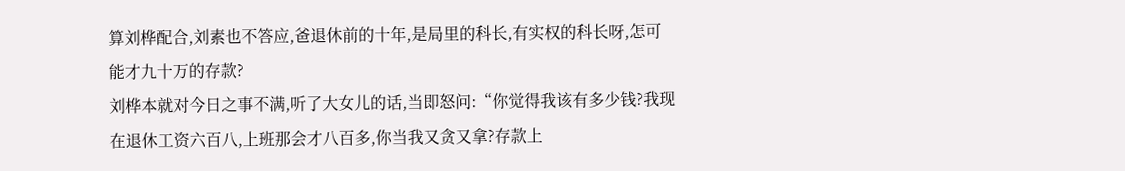算刘桦配合,刘素也不答应,爸退休前的十年,是局里的科长,有实权的科长呀,怎可能才九十万的存款?
刘桦本就对今日之事不满,听了大女儿的话,当即怒问:“你觉得我该有多少钱?我现在退休工资六百八,上班那会才八百多,你当我又贪又拿?存款上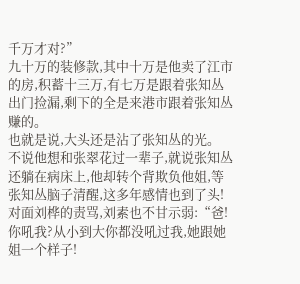千万才对?”
九十万的装修款,其中十万是他卖了江市的房,积蓄十三万,有七万是跟着张知丛出门捡漏,剩下的全是来港市跟着张知丛赚的。
也就是说,大头还是沾了张知丛的光。
不说他想和张翠花过一辈子,就说张知丛还躺在病床上,他却转个背欺负他姐,等张知丛脑子清醒,这多年感情也到了头!
对面刘桦的责骂,刘素也不甘示弱:“爸!你吼我?从小到大你都没吼过我,她跟她姐一个样子!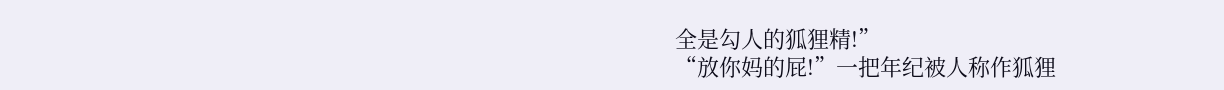全是勾人的狐狸精!”
“放你妈的屁!”一把年纪被人称作狐狸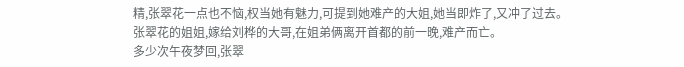精,张翠花一点也不恼,权当她有魅力,可提到她难产的大姐,她当即炸了,又冲了过去。
张翠花的姐姐,嫁给刘桦的大哥,在姐弟俩离开首都的前一晚,难产而亡。
多少次午夜梦回,张翠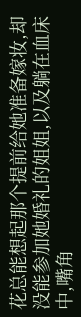花总能想起那个提前给她准备嫁妆,却没能参加她婚礼的姐姐,以及躺在血床中,嘴角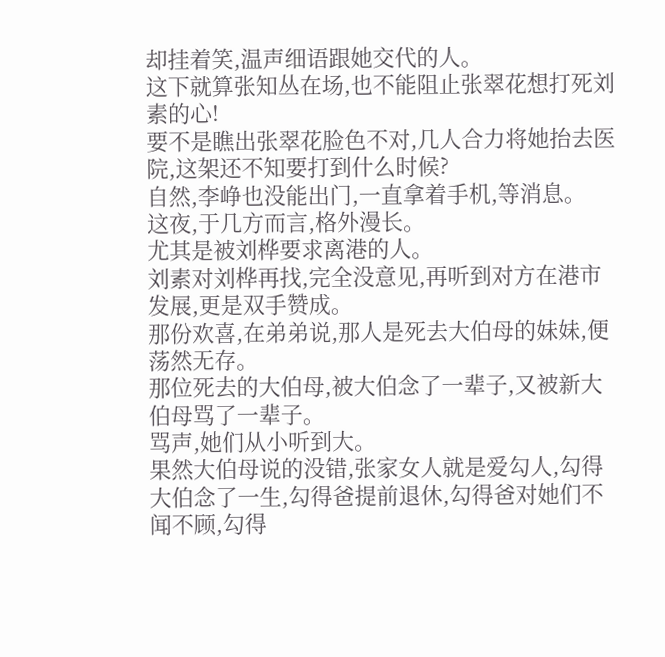却挂着笑,温声细语跟她交代的人。
这下就算张知丛在场,也不能阻止张翠花想打死刘素的心!
要不是瞧出张翠花脸色不对,几人合力将她抬去医院,这架还不知要打到什么时候?
自然,李峥也没能出门,一直拿着手机,等消息。
这夜,于几方而言,格外漫长。
尤其是被刘桦要求离港的人。
刘素对刘桦再找,完全没意见,再听到对方在港市发展,更是双手赞成。
那份欢喜,在弟弟说,那人是死去大伯母的妹妹,便荡然无存。
那位死去的大伯母,被大伯念了一辈子,又被新大伯母骂了一辈子。
骂声,她们从小听到大。
果然大伯母说的没错,张家女人就是爱勾人,勾得大伯念了一生,勾得爸提前退休,勾得爸对她们不闻不顾,勾得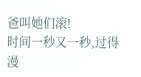爸叫她们滚!
时间一秒又一秒,过得漫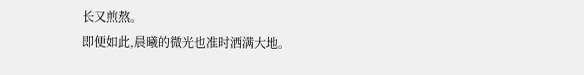长又煎熬。
即便如此,晨曦的微光也准时洒满大地。